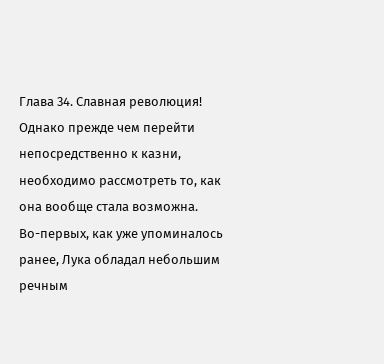Глава 34. Славная революция!
Однако прежде чем перейти непосредственно к казни, необходимо рассмотреть то, как она вообще стала возможна.
Во-первых, как уже упоминалось ранее, Лука обладал небольшим речным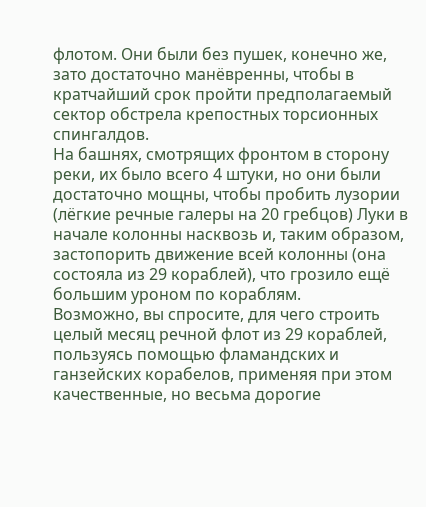флотом. Они были без пушек, конечно же, зато достаточно манёвренны, чтобы в кратчайший срок пройти предполагаемый сектор обстрела крепостных торсионных спингалдов.
На башнях, смотрящих фронтом в сторону реки, их было всего 4 штуки, но они были достаточно мощны, чтобы пробить лузории (лёгкие речные галеры на 20 гребцов) Луки в начале колонны насквозь и, таким образом, застопорить движение всей колонны (она состояла из 29 кораблей), что грозило ещё большим уроном по кораблям.
Возможно, вы спросите, для чего строить целый месяц речной флот из 29 кораблей, пользуясь помощью фламандских и ганзейских корабелов, применяя при этом качественные, но весьма дорогие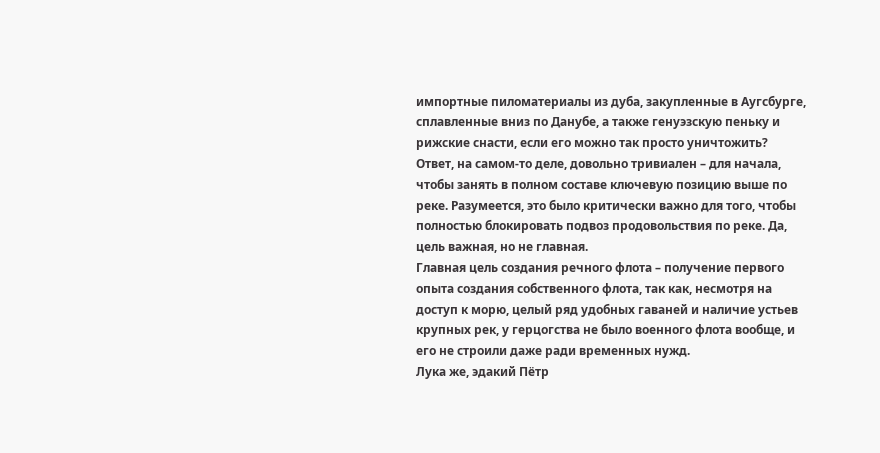импортные пиломатериалы из дуба, закупленные в Аугсбурге, сплавленные вниз по Данубе, а также генуэзскую пеньку и рижские снасти, если его можно так просто уничтожить?
Ответ, на самом-то деле, довольно тривиален – для начала, чтобы занять в полном составе ключевую позицию выше по реке. Разумеется, это было критически важно для того, чтобы полностью блокировать подвоз продовольствия по реке. Да, цель важная, но не главная.
Главная цель создания речного флота – получение первого опыта создания собственного флота, так как, несмотря на доступ к морю, целый ряд удобных гаваней и наличие устьев крупных рек, у герцогства не было военного флота вообще, и его не строили даже ради временных нужд.
Лука же, эдакий Пётр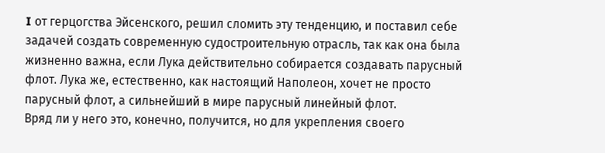I от герцогства Эйсенского, решил сломить эту тенденцию, и поставил себе задачей создать современную судостроительную отрасль, так как она была жизненно важна, если Лука действительно собирается создавать парусный флот. Лука же, естественно, как настоящий Наполеон, хочет не просто парусный флот, а сильнейший в мире парусный линейный флот.
Вряд ли у него это, конечно, получится, но для укрепления своего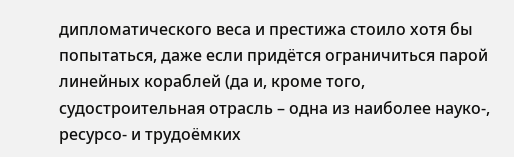дипломатического веса и престижа стоило хотя бы попытаться, даже если придётся ограничиться парой линейных кораблей (да и, кроме того, судостроительная отрасль – одна из наиболее науко-, ресурсо- и трудоёмких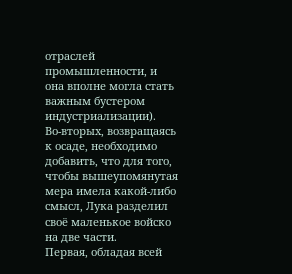отраслей промышленности, и она вполне могла стать важным бустером индустриализации).
Во-вторых, возвращаясь к осаде, необходимо добавить, что для того, чтобы вышеупомянутая мера имела какой-либо смысл, Лука разделил своё маленькое войско на две части.
Первая, обладая всей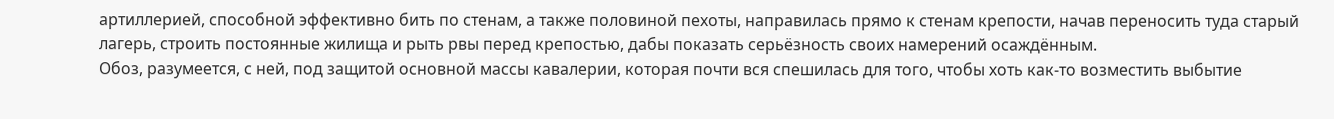артиллерией, способной эффективно бить по стенам, а также половиной пехоты, направилась прямо к стенам крепости, начав переносить туда старый лагерь, строить постоянные жилища и рыть рвы перед крепостью, дабы показать серьёзность своих намерений осаждённым.
Обоз, разумеется, с ней, под защитой основной массы кавалерии, которая почти вся спешилась для того, чтобы хоть как-то возместить выбытие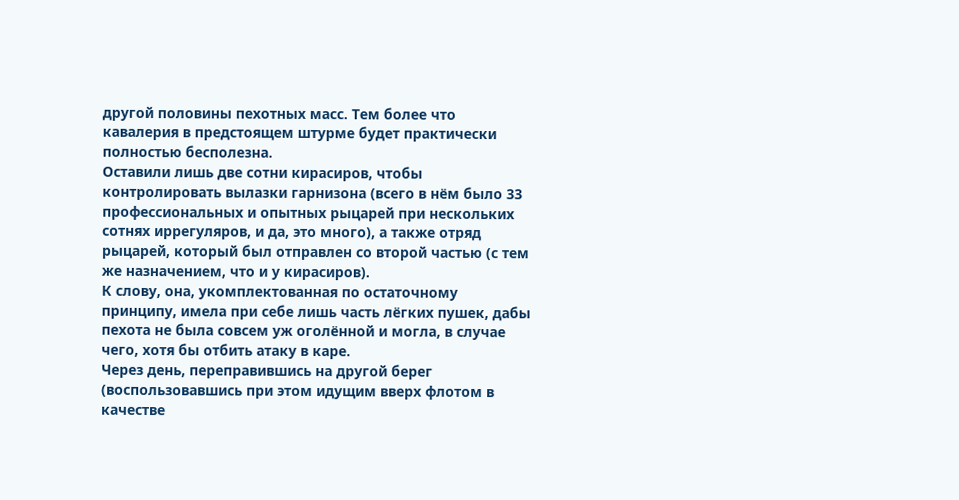другой половины пехотных масс. Тем более что кавалерия в предстоящем штурме будет практически полностью бесполезна.
Оставили лишь две сотни кирасиров, чтобы контролировать вылазки гарнизона (всего в нём было 33 профессиональных и опытных рыцарей при нескольких сотнях иррегуляров, и да, это много), а также отряд рыцарей, который был отправлен со второй частью (с тем же назначением, что и у кирасиров).
К слову, она, укомплектованная по остаточному принципу, имела при себе лишь часть лёгких пушек, дабы пехота не была совсем уж оголённой и могла, в случае чего, хотя бы отбить атаку в каре.
Через день, переправившись на другой берег (воспользовавшись при этом идущим вверх флотом в качестве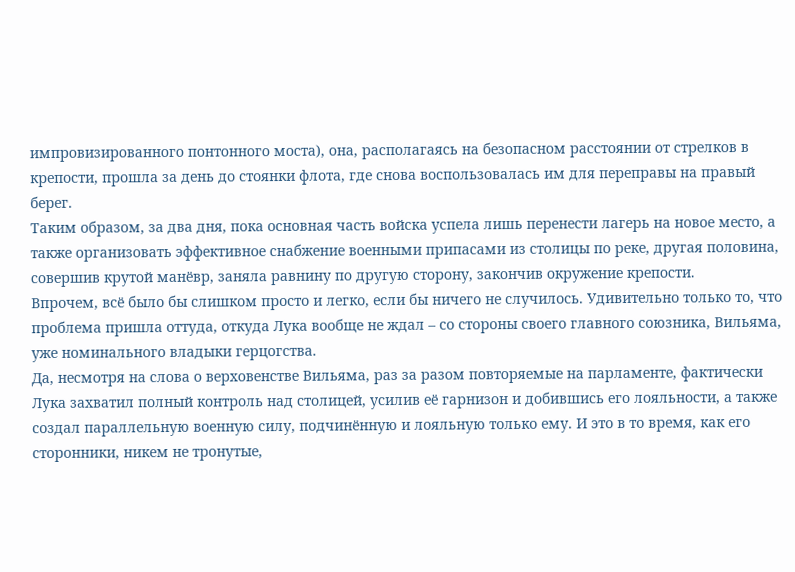импровизированного понтонного моста), она, располагаясь на безопасном расстоянии от стрелков в крепости, прошла за день до стоянки флота, где снова воспользовалась им для переправы на правый берег.
Таким образом, за два дня, пока основная часть войска успела лишь перенести лагерь на новое место, а также организовать эффективное снабжение военными припасами из столицы по реке, другая половина, совершив крутой манёвр, заняла равнину по другую сторону, закончив окружение крепости.
Впрочем, всё было бы слишком просто и легко, если бы ничего не случилось. Удивительно только то, что проблема пришла оттуда, откуда Лука вообще не ждал – со стороны своего главного союзника, Вильяма, уже номинального владыки герцогства.
Да, несмотря на слова о верховенстве Вильяма, раз за разом повторяемые на парламенте, фактически Лука захватил полный контроль над столицей, усилив её гарнизон и добившись его лояльности, а также создал параллельную военную силу, подчинённую и лояльную только ему. И это в то время, как его сторонники, никем не тронутые,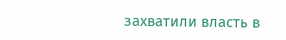захватили власть в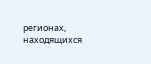регионах, находящихся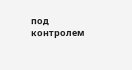под контролем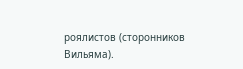роялистов (сторонников Вильяма).